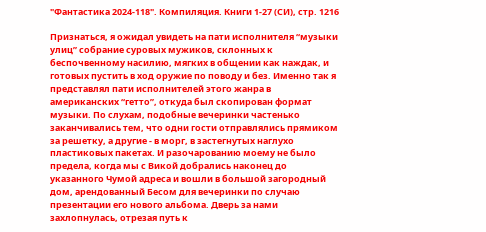"Фантастика 2024-118". Компиляция. Книги 1-27 (СИ), стр. 1216

Признаться, я ожидал увидеть на пати исполнителя “музыки улиц” собрание суровых мужиков, склонных к беспочвенному насилию, мягких в общении как наждак, и готовых пустить в ход оружие по поводу и без. Именно так я представлял пати исполнителей этого жанра в американских “гетто”, откуда был скопирован формат музыки. По слухам, подобные вечеринки частенько заканчивались тем, что одни гости отправлялись прямиком за решетку, а другие - в морг, в застегнутых наглухо пластиковых пакетах. И разочарованию моему не было предела, когда мы с Викой добрались наконец до указанного Чумой адреса и вошли в большой загородный дом, арендованный Бесом для вечеринки по случаю презентации его нового альбома. Дверь за нами захлопнулась, отрезая путь к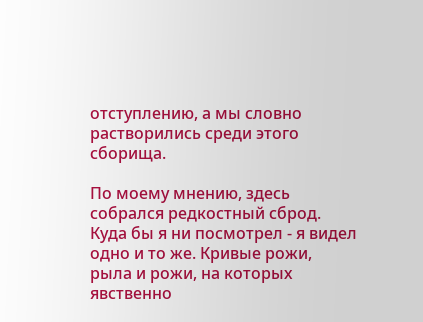отступлению, а мы словно растворились среди этого сборища.

По моему мнению, здесь собрался редкостный сброд. Куда бы я ни посмотрел - я видел одно и то же. Кривые рожи, рыла и рожи, на которых явственно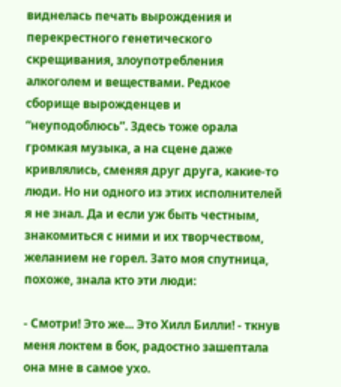виднелась печать вырождения и перекрестного генетического скрещивания, злоупотребления алкоголем и веществами. Редкое сборище вырожденцев и “неуподоблюсь”. Здесь тоже орала громкая музыка, а на сцене даже кривлялись, сменяя друг друга, какие-то люди. Но ни одного из этих исполнителей я не знал. Да и если уж быть честным, знакомиться с ними и их творчеством, желанием не горел. Зато моя спутница, похоже, знала кто эти люди:

- Смотри! Это же... Это Хилл Билли! - ткнув меня локтем в бок, радостно зашептала она мне в самое ухо.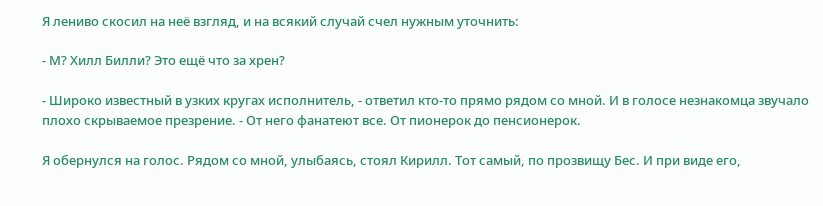Я лениво скосил на неё взгляд, и на всякий случай счел нужным уточнить:

- М? Хилл Билли? Это ещё что за хрен?

- Широко известный в узких кругах исполнитель, - ответил кто-то прямо рядом со мной. И в голосе незнакомца звучало плохо скрываемое презрение. - От него фанатеют все. От пионерок до пенсионерок.

Я обернулся на голос. Рядом со мной, улыбаясь, стоял Кирилл. Тот самый, по прозвищу Бес. И при виде его,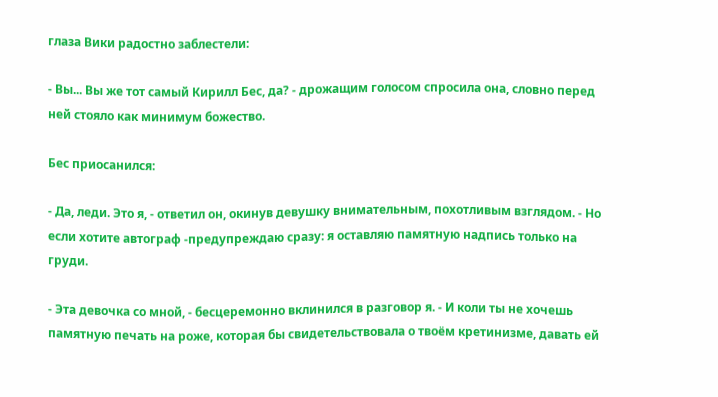глаза Вики радостно заблестели:

- Вы... Вы же тот самый Кирилл Бес, да? - дрожащим голосом спросила она, словно перед ней стояло как минимум божество.

Бес приосанился:

- Да, леди. Это я, - ответил он, окинув девушку внимательным, похотливым взглядом. - Но если хотите автограф -предупреждаю сразу: я оставляю памятную надпись только на груди.

- Эта девочка со мной, - бесцеремонно вклинился в разговор я. - И коли ты не хочешь памятную печать на роже, которая бы свидетельствовала о твоём кретинизме, давать ей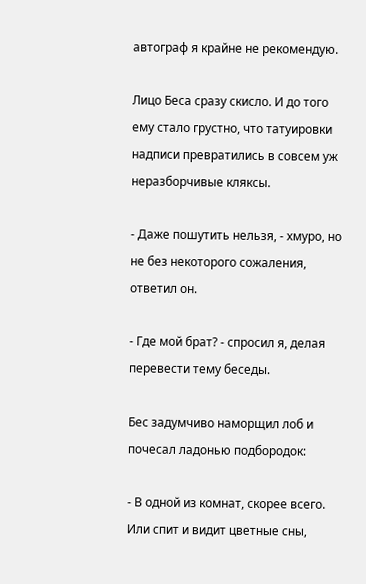автограф я крайне не рекомендую.

Лицо Беса сразу скисло. И до того ему стало грустно, что татуировки надписи превратились в совсем уж неразборчивые кляксы.

- Даже пошутить нельзя, - хмуро, но не без некоторого сожаления, ответил он.

- Где мой брат? - спросил я, делая перевести тему беседы.

Бес задумчиво наморщил лоб и почесал ладонью подбородок:

- В одной из комнат, скорее всего. Или спит и видит цветные сны,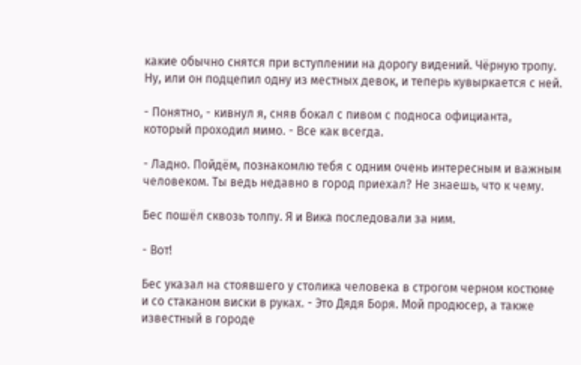какие обычно снятся при вступлении на дорогу видений. Чёрную тропу. Ну, или он подцепил одну из местных девок, и теперь кувыркается с ней.

- Понятно, - кивнул я, сняв бокал с пивом с подноса официанта, который проходил мимо. - Все как всегда.

- Ладно. Пойдём, познакомлю тебя с одним очень интересным и важным человеком. Ты ведь недавно в город приехал? Не знаешь, что к чему.

Бес пошёл сквозь толпу. Я и Вика последовали за ним.

- Вот!

Бес указал на стоявшего у столика человека в строгом черном костюме и со стаканом виски в руках. - Это Дядя Боря. Мой продюсер, а также известный в городе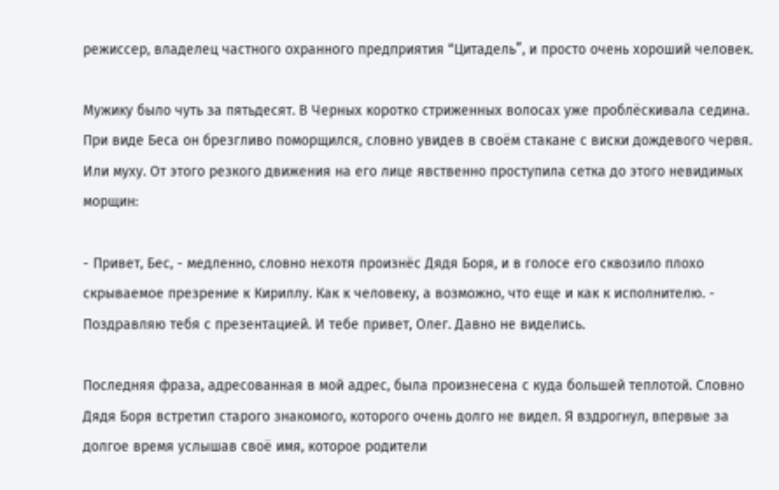режиссер, владелец частного охранного предприятия “Цитадель”, и просто очень хороший человек.

Мужику было чуть за пятьдесят. В Черных коротко стриженных волосах уже проблёскивала седина. При виде Беса он брезгливо поморщился, словно увидев в своём стакане с виски дождевого червя. Или муху. От этого резкого движения на его лице явственно проступила сетка до этого невидимых морщин:

- Привет, Бес, - медленно, словно нехотя произнёс Дядя Боря, и в голосе его сквозило плохо скрываемое презрение к Кириллу. Как к человеку, а возможно, что еще и как к исполнителю. - Поздравляю тебя с презентацией. И тебе привет, Олег. Давно не виделись.

Последняя фраза, адресованная в мой адрес, была произнесена с куда большей теплотой. Словно Дядя Боря встретил старого знакомого, которого очень долго не видел. Я вздрогнул, впервые за долгое время услышав своё имя, которое родители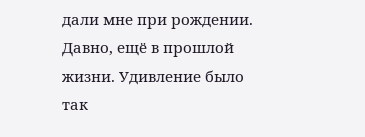дали мне при рождении. Давно, ещё в прошлой жизни. Удивление было так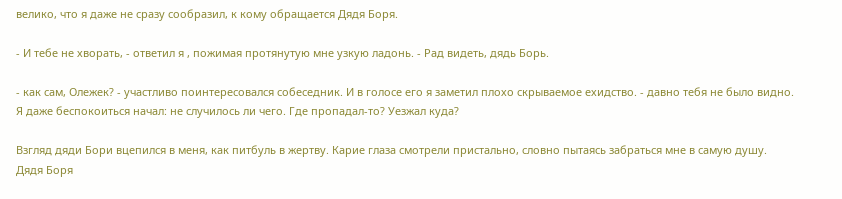велико, что я даже не сразу сообразил, к кому обращается Дядя Боря.

- И тебе не хворать, - ответил я , пожимая протянутую мне узкую ладонь. - Рад видеть, дядь Борь.

- как сам, Олежек? - участливо поинтересовался собеседник. И в голосе его я заметил плохо скрываемое ехидство. - давно тебя не было видно. Я даже беспокоиться начал: не случилось ли чего. Где пропадал-то? Уезжал куда?

Взгляд дяди Бори вцепился в меня, как питбуль в жертву. Карие глаза смотрели пристально, словно пытаясь забраться мне в самую душу. Дядя Боря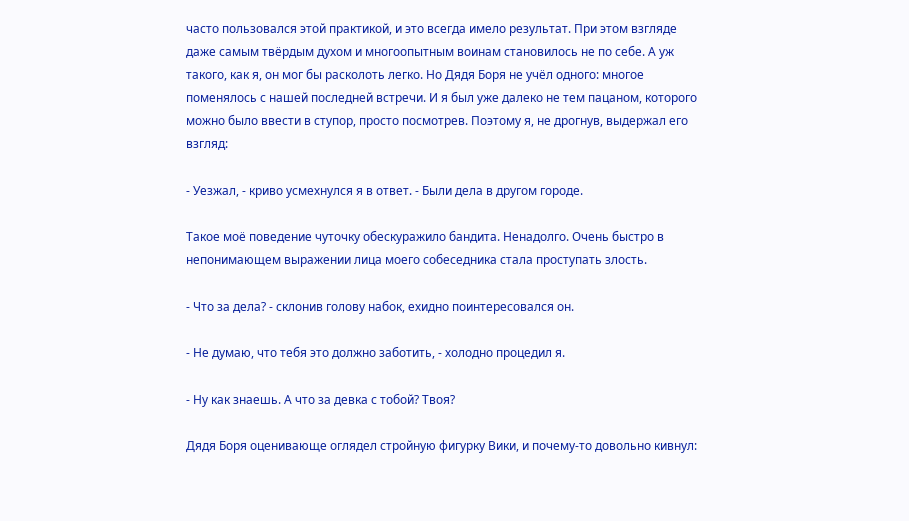часто пользовался этой практикой, и это всегда имело результат. При этом взгляде даже самым твёрдым духом и многоопытным воинам становилось не по себе. А уж такого, как я, он мог бы расколоть легко. Но Дядя Боря не учёл одного: многое поменялось с нашей последней встречи. И я был уже далеко не тем пацаном, которого можно было ввести в ступор, просто посмотрев. Поэтому я, не дрогнув, выдержал его взгляд:

- Уезжал, - криво усмехнулся я в ответ. - Были дела в другом городе.

Такое моё поведение чуточку обескуражило бандита. Ненадолго. Очень быстро в непонимающем выражении лица моего собеседника стала проступать злость.

- Что за дела? - склонив голову набок, ехидно поинтересовался он.

- Не думаю, что тебя это должно заботить, - холодно процедил я.

- Ну как знаешь. А что за девка с тобой? Твоя?

Дядя Боря оценивающе оглядел стройную фигурку Вики, и почему-то довольно кивнул: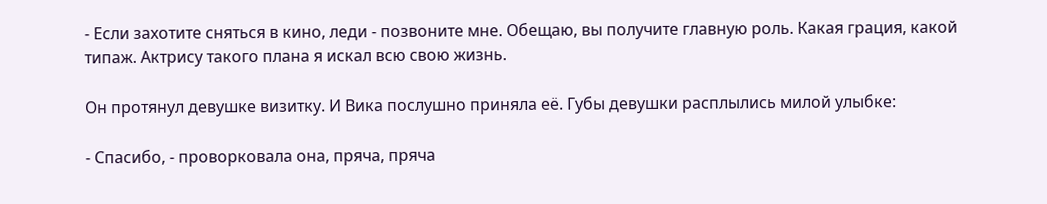- Если захотите сняться в кино, леди - позвоните мне. Обещаю, вы получите главную роль. Какая грация, какой типаж. Актрису такого плана я искал всю свою жизнь.

Он протянул девушке визитку. И Вика послушно приняла её. Губы девушки расплылись милой улыбке:

- Спасибо, - проворковала она, пряча, пряча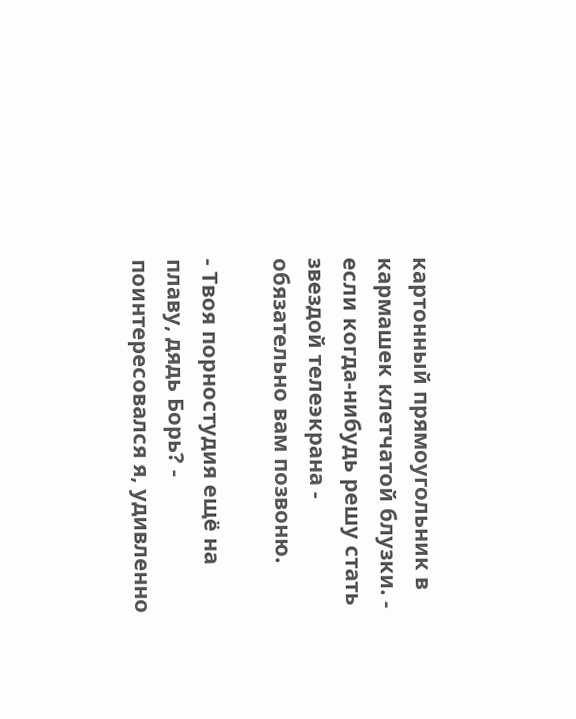картонный прямоугольник в кармашек клетчатой блузки. - если когда-нибудь решу стать звездой телеэкрана - обязательно вам позвоню.

- Твоя порностудия ещё на плаву, дядь Борь? - поинтересовался я, удивленно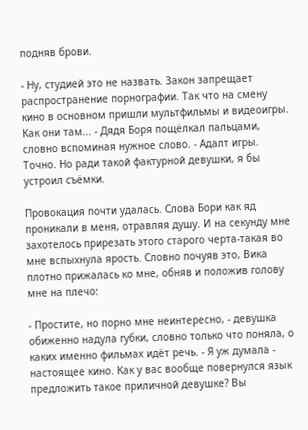подняв брови.

- Ну, студией это не назвать. Закон запрещает распространение порнографии. Так что на смену кино в основном пришли мультфильмы и видеоигры. Как они там... - Дядя Боря пощёлкал пальцами, словно вспоминая нужное слово. - Адалт игры. Точно. Но ради такой фактурной девушки, я бы устроил съёмки.

Провокация почти удалась. Слова Бори как яд проникали в меня, отравляя душу. И на секунду мне захотелось прирезать этого старого черта-такая во мне вспыхнула ярость. Словно почуяв это, Вика плотно прижалась ко мне, обняв и положив голову мне на плечо:

- Простите, но порно мне неинтересно, - девушка обиженно надула губки, словно только что поняла, о каких именно фильмах идёт речь. - Я уж думала - настоящее кино. Как у вас вообще повернулся язык предложить такое приличной девушке? Вы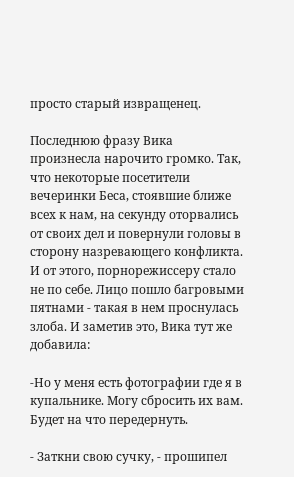просто старый извращенец.

Последнюю фразу Вика произнесла нарочито громко. Так, что некоторые посетители вечеринки Беса, стоявшие ближе всех к нам, на секунду оторвались от своих дел и повернули головы в сторону назревающего конфликта. И от этого, порнорежиссеру стало не по себе. Лицо пошло багровыми пятнами - такая в нем проснулась злоба. И заметив это, Вика тут же добавила:

-Но у меня есть фотографии где я в купальнике. Могу сбросить их вам. Будет на что передернуть.

- Заткни свою сучку, - прошипел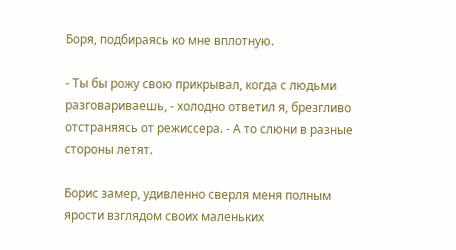Боря, подбираясь ко мне вплотную.

- Ты бы рожу свою прикрывал, когда с людьми разговариваешь, - холодно ответил я, брезгливо отстраняясь от режиссера. - А то слюни в разные стороны летят.

Борис замер, удивленно сверля меня полным ярости взглядом своих маленьких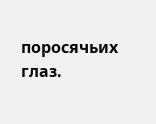поросячьих глаз.